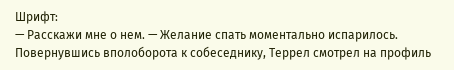Шрифт:
— Расскажи мне о нем. — Желание спать моментально испарилось. Повернувшись вполоборота к собеседнику, Террел смотрел на профиль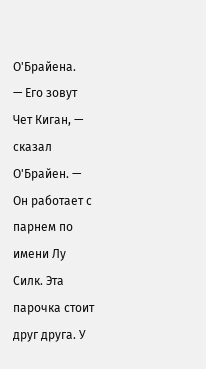О'Брайена.
— Его зовут Чет Киган, — сказал О'Брайен. — Он работает с парнем по имени Лу Силк. Эта парочка стоит друг друга. У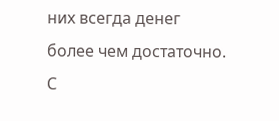них всегда денег более чем достаточно. С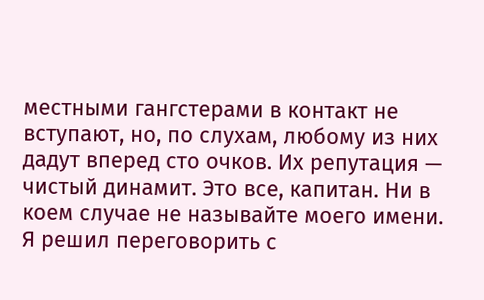местными гангстерами в контакт не вступают, но, по слухам, любому из них дадут вперед сто очков. Их репутация — чистый динамит. Это все, капитан. Ни в коем случае не называйте моего имени. Я решил переговорить с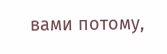вами потому,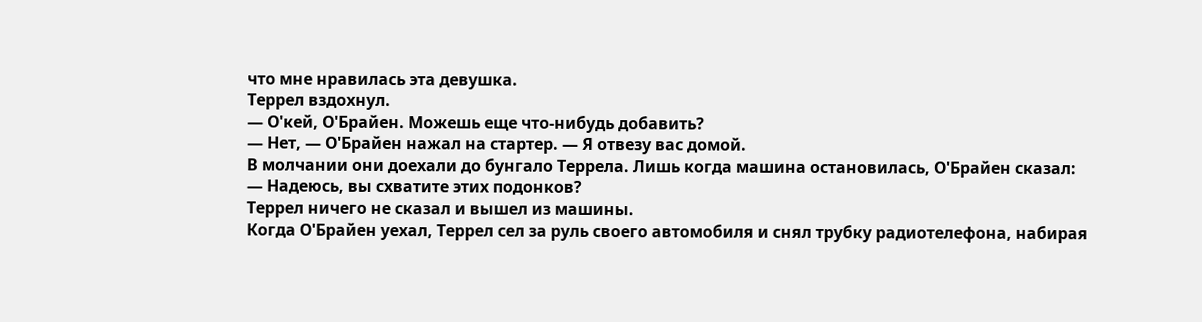что мне нравилась эта девушка.
Террел вздохнул.
— О'кей, О'Брайен. Можешь еще что-нибудь добавить?
— Нет, — О'Брайен нажал на стартер. — Я отвезу вас домой.
В молчании они доехали до бунгало Террела. Лишь когда машина остановилась, О'Брайен сказал:
— Надеюсь, вы схватите этих подонков?
Террел ничего не сказал и вышел из машины.
Когда О'Брайен уехал, Террел сел за руль своего автомобиля и снял трубку радиотелефона, набирая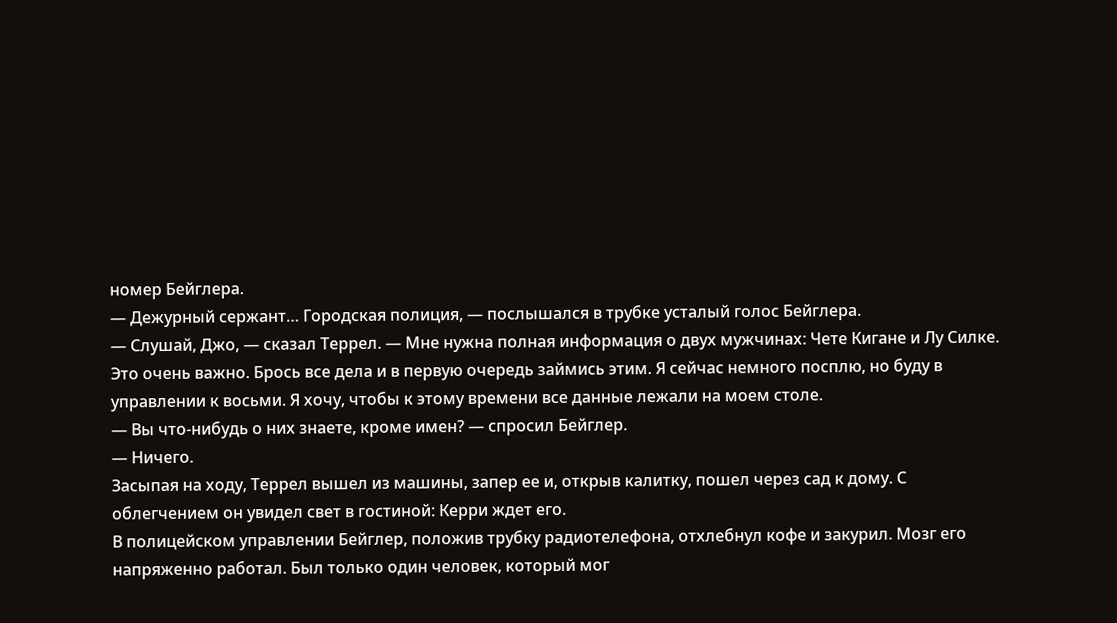номер Бейглера.
— Дежурный сержант… Городская полиция, — послышался в трубке усталый голос Бейглера.
— Слушай, Джо, — сказал Террел. — Мне нужна полная информация о двух мужчинах: Чете Кигане и Лу Силке. Это очень важно. Брось все дела и в первую очередь займись этим. Я сейчас немного посплю, но буду в управлении к восьми. Я хочу, чтобы к этому времени все данные лежали на моем столе.
— Вы что-нибудь о них знаете, кроме имен? — спросил Бейглер.
— Ничего.
Засыпая на ходу, Террел вышел из машины, запер ее и, открыв калитку, пошел через сад к дому. С облегчением он увидел свет в гостиной: Керри ждет его.
В полицейском управлении Бейглер, положив трубку радиотелефона, отхлебнул кофе и закурил. Мозг его напряженно работал. Был только один человек, который мог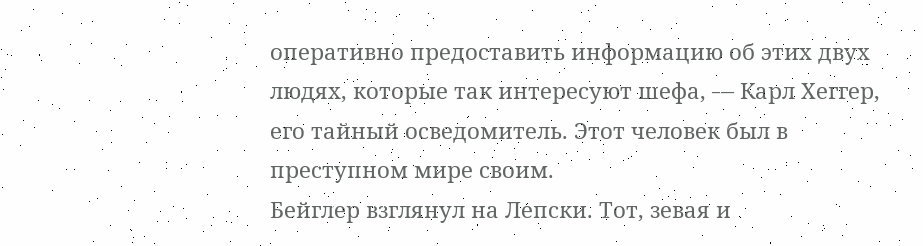оперативно предоставить информацию об этих двух людях, которые так интересуют шефа, — Карл Хеггер, его тайный осведомитель. Этот человек был в преступном мире своим.
Бейглер взглянул на Лепски. Тот, зевая и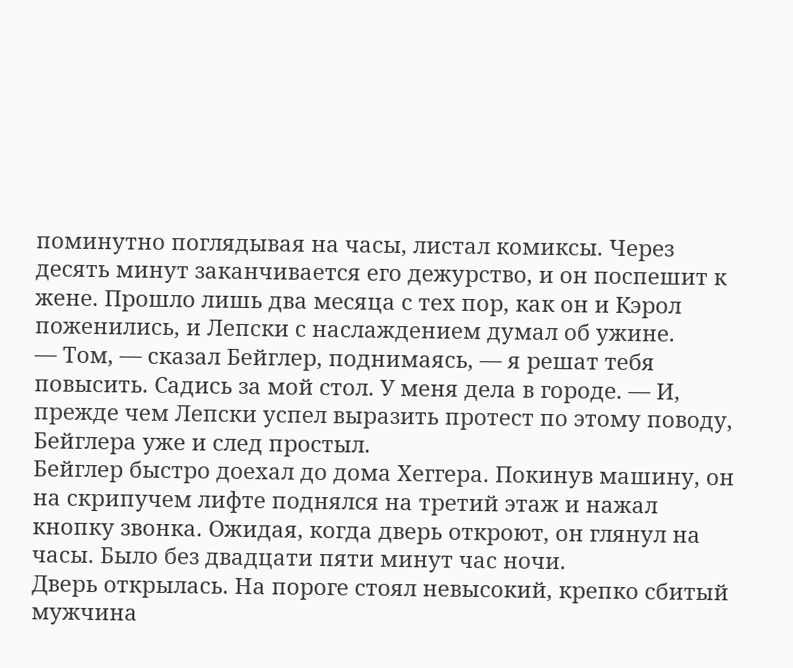поминутно поглядывая на часы, листал комиксы. Через десять минут заканчивается его дежурство, и он поспешит к жене. Прошло лишь два месяца с тех пор, как он и Кэрол поженились, и Лепски с наслаждением думал об ужине.
— Том, — сказал Бейглер, поднимаясь, — я решат тебя повысить. Садись за мой стол. У меня дела в городе. — И, прежде чем Лепски успел выразить протест по этому поводу, Бейглера уже и след простыл.
Бейглер быстро доехал до дома Хеггера. Покинув машину, он на скрипучем лифте поднялся на третий этаж и нажал кнопку звонка. Ожидая, когда дверь откроют, он глянул на часы. Было без двадцати пяти минут час ночи.
Дверь открылась. На пороге стоял невысокий, крепко сбитый мужчина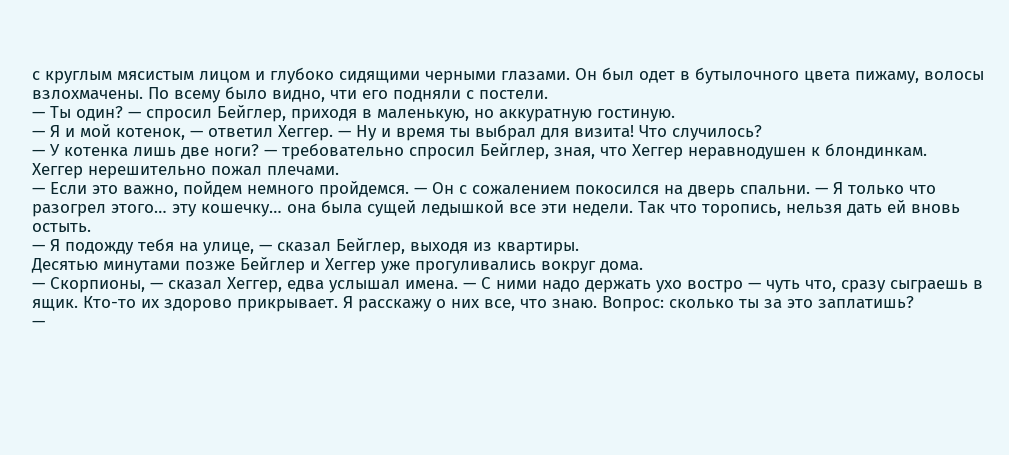с круглым мясистым лицом и глубоко сидящими черными глазами. Он был одет в бутылочного цвета пижаму, волосы взлохмачены. По всему было видно, чти его подняли с постели.
— Ты один? — спросил Бейглер, приходя в маленькую, но аккуратную гостиную.
— Я и мой котенок, — ответил Хеггер. — Ну и время ты выбрал для визита! Что случилось?
— У котенка лишь две ноги? — требовательно спросил Бейглер, зная, что Хеггер неравнодушен к блондинкам.
Хеггер нерешительно пожал плечами.
— Если это важно, пойдем немного пройдемся. — Он с сожалением покосился на дверь спальни. — Я только что разогрел этого… эту кошечку… она была сущей ледышкой все эти недели. Так что торопись, нельзя дать ей вновь остыть.
— Я подожду тебя на улице, — сказал Бейглер, выходя из квартиры.
Десятью минутами позже Бейглер и Хеггер уже прогуливались вокруг дома.
— Скорпионы, — сказал Хеггер, едва услышал имена. — С ними надо держать ухо востро — чуть что, сразу сыграешь в ящик. Кто-то их здорово прикрывает. Я расскажу о них все, что знаю. Вопрос: сколько ты за это заплатишь?
—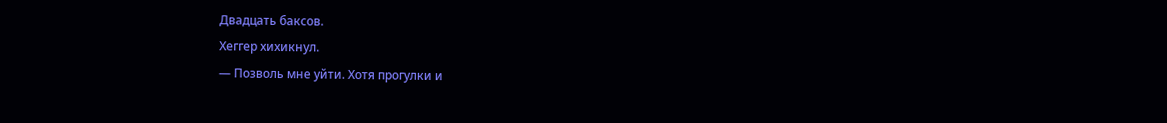Двадцать баксов.
Хеггер хихикнул.
— Позволь мне уйти. Хотя прогулки и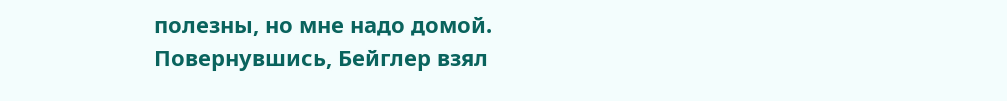полезны, но мне надо домой.
Повернувшись, Бейглер взял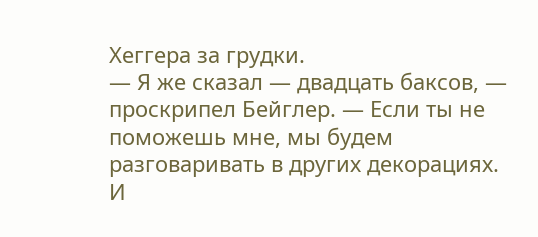Хеггера за грудки.
— Я же сказал — двадцать баксов, — проскрипел Бейглер. — Если ты не поможешь мне, мы будем разговаривать в других декорациях. И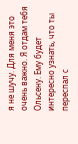я не шучу. Для меня это очень важно. Я отдам тебя Ольсену. Ему будет интересно узнать, что ты переспал с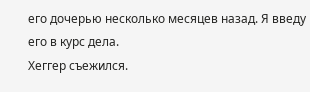его дочерью несколько месяцев назад. Я введу его в курс дела.
Хеггер съежился.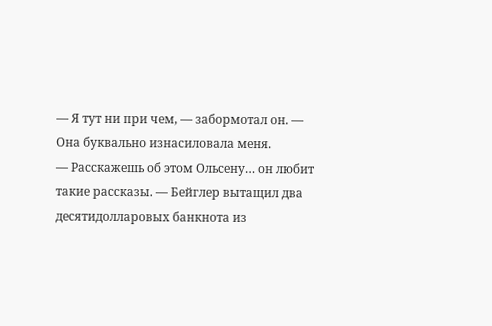— Я тут ни при чем, — забормотал он. — Она буквально изнасиловала меня.
— Расскажешь об этом Ольсену… он любит такие рассказы. — Бейглер вытащил два десятидолларовых банкнота из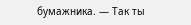бумажника. — Так ты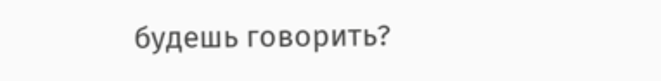будешь говорить?